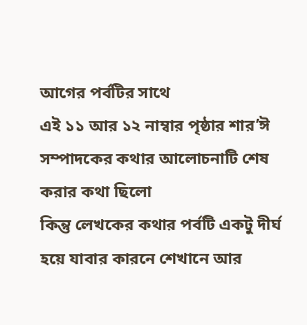আগের পর্বটির সাথে
এই ১১ আর ১২ নাম্বার পৃষ্ঠার শার’ঈ সম্পাদকের কথার আলোচনাটি শেষ করার কথা ছিলো
কিন্তু লেখকের কথার পর্বটি একটু দীর্ঘ হয়ে যাবার কারনে শেখানে আর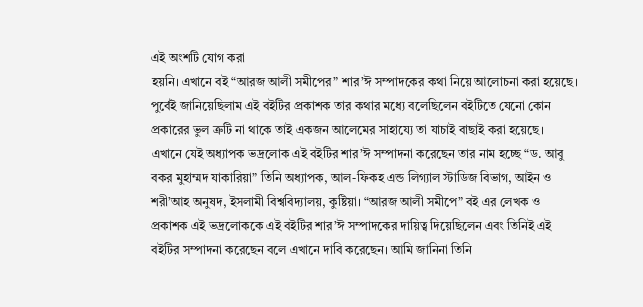এই অংশটি যোগ করা
হয়নি। এখানে বই “আরজ আলী সমীপের” শার’ঈ সম্পাদকের কথা নিয়ে আলোচনা করা হয়েছে।
পুর্বেই জানিয়েছিলাম এই বইটির প্রকাশক তার কথার মধ্যে বলেছিলেন বইটিতে যেনো কোন
প্রকারের ভুল ত্রুটি না থাকে তাই একজন আলেমের সাহায্যে তা যাচাই বাছাই করা হয়েছে।
এখানে যেই অধ্যাপক ভদ্রলোক এই বইটির শার’ঈ সম্পাদনা করেছেন তার নাম হচ্ছে “ড. আবু
বকর মুহাম্মদ যাকারিয়া” তিনি অধ্যাপক, আল-ফিকহ এন্ড লিগ্যাল স্টাডিজ বিভাগ, আইন ও
শরী’আহ অনুষদ, ইসলামী বিশ্ববিদ্যালয়, কুষ্টিয়া। “আরজ আলী সমীপে” বই এর লেখক ও
প্রকাশক এই ভদ্রলোককে এই বইটির শার’ঈ সম্পাদকের দায়িত্ব দিয়েছিলেন এবং তিনিই এই
বইটির সম্পাদনা করেছেন বলে এখানে দাবি করেছেন। আমি জানিনা তিনি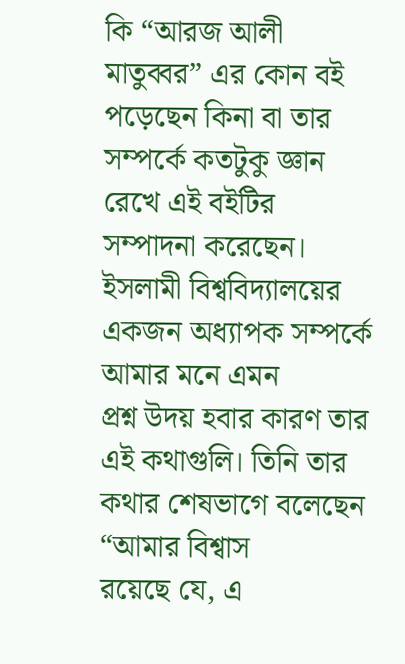কি “আরজ আলী
মাতুব্বর” এর কোন বই পড়েছেন কিনা বা তার সম্পর্কে কতটুকু জ্ঞান রেখে এই বইটির
সম্পাদনা করেছেন। ইসলামী বিশ্ববিদ্যালয়ের একজন অধ্যাপক সম্পর্কে আমার মনে এমন
প্রশ্ন উদয় হবার কারণ তার এই কথাগুলি। তিনি তার কথার শেষভাগে বলেছেন “আমার বিশ্বাস
রয়েছে যে, এ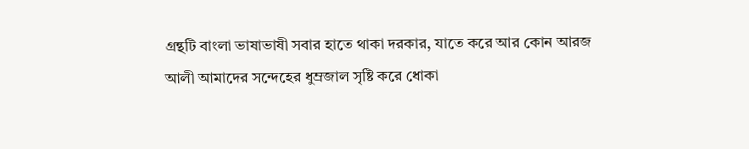গ্রন্থটি বাংলা ভাষাভাষী সবার হাতে থাকা দরকার, যাতে করে আর কোন আরজ
আলী আমাদের সন্দেহের ধুম্রজাল সৃষ্টি করে ধোকা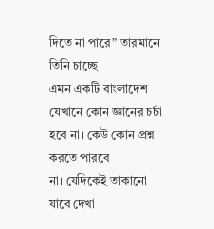দিতে না পারে” তারমানে তিনি চাচ্ছে
এমন একটি বাংলাদেশ যেখানে কোন জ্ঞানের চর্চা হবে না। কেউ কোন প্রশ্ন করতে পারবে
না। যেদিকেই তাকানো যাবে দেখা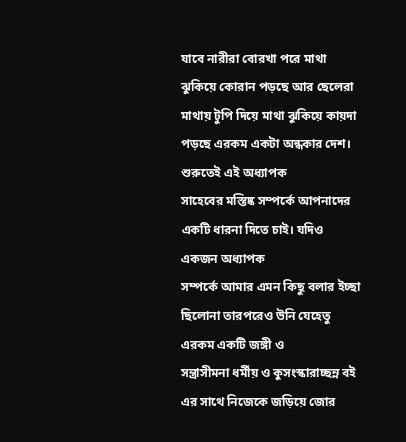যাবে নারীরা বোরখা পরে মাথা ঝুকিয়ে কোরান পড়ছে আর ছেলেরা
মাথায় টুপি দিয়ে মাথা ঝুকিয়ে কায়দা পড়ছে এরকম একটা অন্ধকার দেশ।
শুরুতেই এই অধ্যাপক
সাহেবের মস্তিষ্ক সম্পর্কে আপনাদের একটি ধারনা দিতে চাই। যদিও একজন অধ্যাপক
সম্পর্কে আমার এমন কিছু বলার ইচ্ছা ছিলোনা তারপরেও উনি যেহেতু এরকম একটি জঙ্গী ও
সন্ত্রাসীমনা ধর্মীয় ও কুসংস্কারাচ্ছন্ন বই এর সাথে নিজেকে জড়িয়ে জোর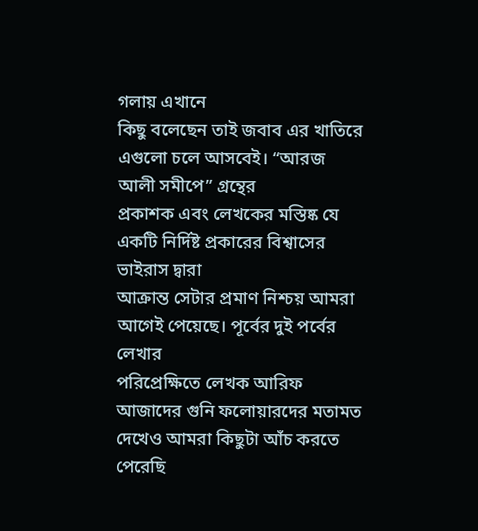গলায় এখানে
কিছু বলেছেন তাই জবাব এর খাতিরে এগুলো চলে আসবেই। “আরজ আলী সমীপে” গ্রন্থের
প্রকাশক এবং লেখকের মস্তিষ্ক যে একটি নির্দিষ্ট প্রকারের বিশ্বাসের ভাইরাস দ্বারা
আক্রান্ত সেটার প্রমাণ নিশ্চয় আমরা আগেই পেয়েছে। পূর্বের দুই পর্বের লেখার
পরিপ্রেক্ষিতে লেখক আরিফ আজাদের গুনি ফলোয়ারদের মতামত দেখেও আমরা কিছুটা আঁচ করতে
পেরেছি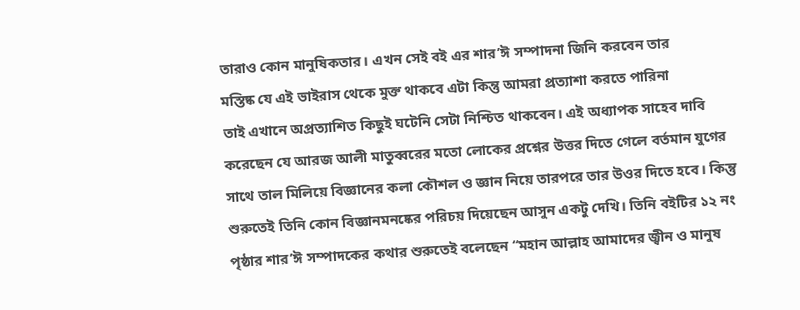তারাও কোন মানুষিকতার। এখন সেই বই এর শার’ঈ সম্পাদনা জিনি করবেন তার
মস্তিষ্ক যে এই ভাইরাস থেকে মুক্ত থাকবে এটা কিন্তু আমরা প্রত্যাশা করতে পারিনা
তাই এখানে অপ্রত্যাশিত কিছুই ঘটেনি সেটা নিশ্চিত থাকবেন। এই অধ্যাপক সাহেব দাবি
করেছেন যে আরজ আলী মাতুব্বরের মতো লোকের প্রশ্নের উত্তর দিতে গেলে বর্তমান যুগের
সাথে তাল মিলিয়ে বিজ্ঞানের কলা কৌশল ও জ্ঞান নিয়ে তারপরে তার উওর দিতে হবে। কিন্তু
শুরুতেই তিনি কোন বিজ্ঞানমনষ্কের পরিচয় দিয়েছেন আসুন একটু দেখি। তিনি বইটির ১২ নং
পৃষ্ঠার শার’ঈ সম্পাদকের কথার শুরুতেই বলেছেন “মহান আল্লাহ আমাদের জ্বীন ও মানুষ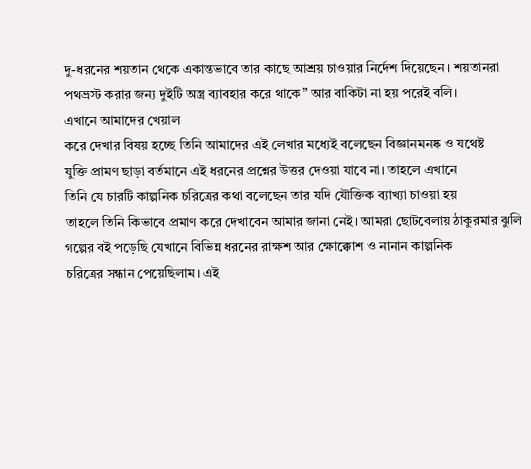দু-ধরনের শয়তান থেকে একান্তভাবে তার কাছে আশ্রয় চাওয়ার নির্দেশ দিয়েছেন। শয়তানরা
পথভ্রস্ট করার জন্য দুইটি অস্ত্র ব্যাবহার করে থাকে” আর বাকিটা না হয় পরেই বলি।
এখানে আমাদের খেয়াল
করে দেখার বিষয় হচ্ছে তিনি আমাদের এই লেখার মধ্যেই বলেছেন বিজ্ঞানমনষ্ক ও যথেষ্ট
যুক্তি প্রামণ ছাড়া বর্তমানে এই ধরনের প্রশ্নের উত্তর দেওয়া যাবে না। তাহলে এখানে
তিনি যে চারটি কাল্পনিক চরিত্রের কথা বলেছেন তার যদি যৌক্তিক ব্যাখ্যা চাওয়া হয়
তাহলে তিনি কিভাবে প্রমাণ করে দেখাবেন আমার জানা নেই। আমরা ছোটবেলায় ঠাকুরমার ঝুলি
গল্পের বই পড়েছি যেখানে বিভিন্ন ধরনের রাক্ষশ আর ক্ষোক্কোশ ও নানান কাল্পনিক
চরিত্রের সন্ধান পেয়েছিলাম। এই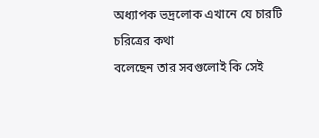অধ্যাপক ভদ্রলোক এখানে যে চারটি চরিত্রের কথা
বলেছেন তার সবগুলোই কি সেই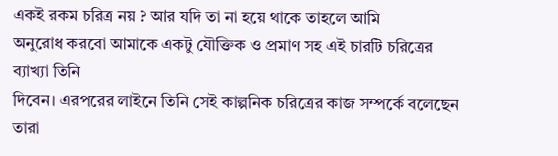একই রকম চরিত্র নয় ? আর যদি তা না হয়ে থাকে তাহলে আমি
অনুরোধ করবো আমাকে একটু যৌক্তিক ও প্রমাণ সহ এই চারটি চরিত্রের ব্যাখ্যা তিনি
দিবেন। এরপরের লাইনে তিনি সেই কাল্পনিক চরিত্রের কাজ সম্পর্কে বলেছেন তারা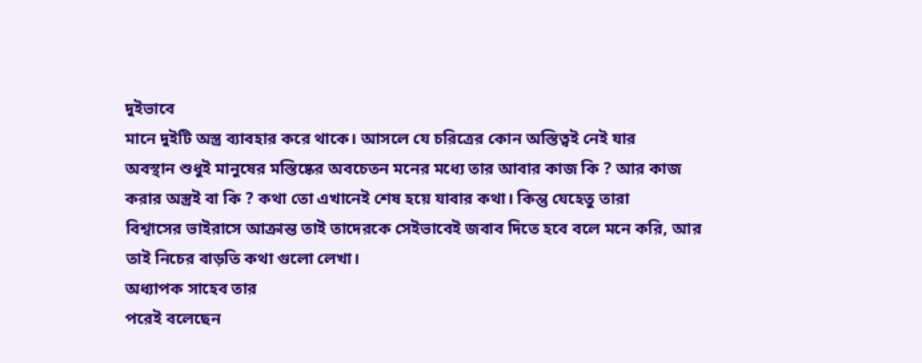দুইভাবে
মানে দুইটি অস্ত্র ব্যাবহার করে থাকে। আসলে যে চরিত্রের কোন অস্তিত্বই নেই যার
অবস্থান শুধুই মানুষের মস্তিষ্কের অবচেতন মনের মধ্যে তার আবার কাজ কি ? আর কাজ
করার অস্ত্রই বা কি ? কথা তো এখানেই শেষ হয়ে যাবার কথা। কিন্তু যেহেতু তারা
বিশ্বাসের ভাইরাসে আক্রান্ত তাই তাদেরকে সেইভাবেই জবাব দিতে হবে বলে মনে করি, আর
তাই নিচের বাড়তি কথা গুলো লেখা।
অধ্যাপক সাহেব তার
পরেই বলেছেন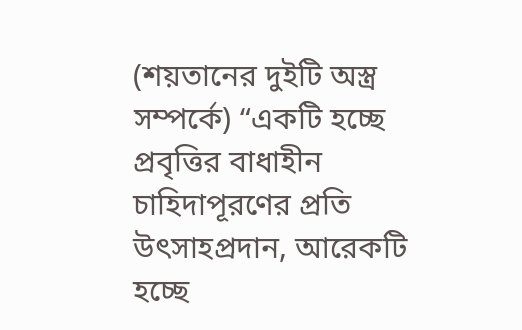(শয়তানের দুইটি অস্ত্র সম্পর্কে) “একটি হচ্ছে প্রবৃত্তির বাধাহীন
চাহিদাপূরণের প্রতি উৎসাহপ্রদান, আরেকটি হচ্ছে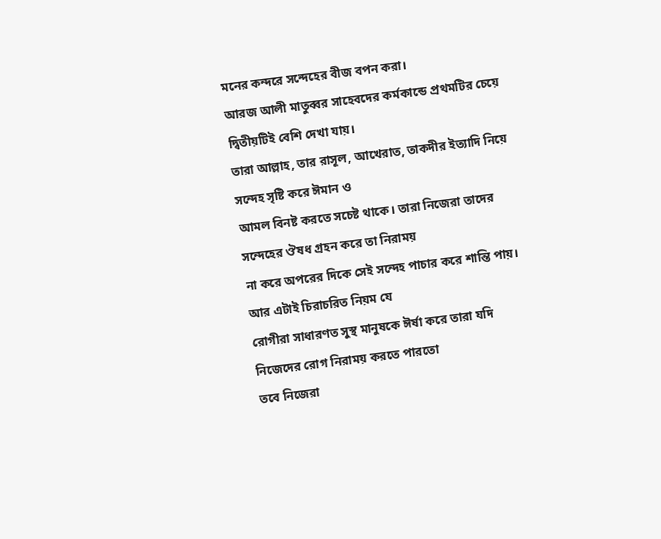মনের কন্দরে সন্দেহের বীজ বপন করা।
আরজ আলী মাতুব্বর সাহেবদের কর্মকান্ডে প্রথমটির চেয়ে দ্বিতীয়টিই বেশি দেখা যায়।
তারা আল্লাহ, তার রাসূল, আখেরাত, তাকদীর ইত্যাদি নিয়ে সন্দেহ সৃষ্টি করে ঈমান ও
আমল বিনষ্ট করতে সচেষ্ট থাকে। তারা নিজেরা তাদের সন্দেহের ঔষধ গ্রহন করে তা নিরাময়
না করে অপরের দিকে সেই সন্দেহ পাচার করে শান্তি পায়। আর এটাই চিরাচরিত নিয়ম যে
রোগীরা সাধারণত সুস্থ মানুষকে ঈর্ষা করে তারা যদি নিজেদের রোগ নিরাময় করতে পারতো
তবে নিজেরা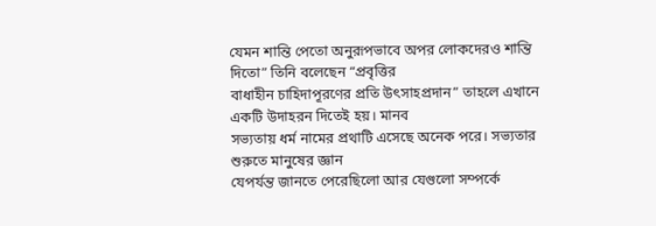যেমন শান্তি পেতো অনুরূপভাবে অপর লোকদেরও শান্তি দিতো” তিনি বলেছেন “প্রবৃত্তির
বাধাহীন চাহিদাপূরণের প্রতি উৎসাহপ্রদান” তাহলে এখানে একটি উদাহরন দিতেই হয়। মানব
সভ্যতায় ধর্ম নামের প্রথাটি এসেছে অনেক পরে। সভ্যতার শুরুতে মানুষের জ্ঞান
যেপর্যন্ত জানতে পেরেছিলো আর যেগুলো সম্পর্কে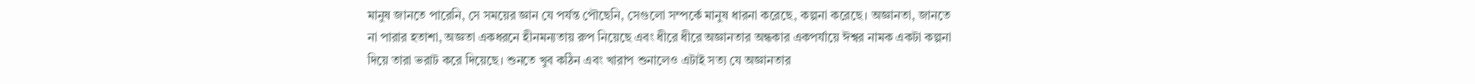মানুষ জানতে পারেনি, সে সময়ের জ্ঞান যে পর্যন্ত পৌছেনি, সেগুলো সম্পর্কে মানুষ ধারনা করেছে, কল্পনা করেছে। অজ্ঞানতা, জানতে না পারার হতাশা, অজ্ঞতা একধরনে হীনমন্যতায় রুপ নিয়েছে এবং ধীরে ধীরে অজ্ঞানতার অন্ধকার একপর্যায়ে ঈশ্বর নামক একটা কল্পনা দিয়ে তারা ভরাট করে দিয়েছে। শুনতে খুব কঠিন এবং খারাপ শুনালেও এটাই সত্য যে অজ্ঞানতার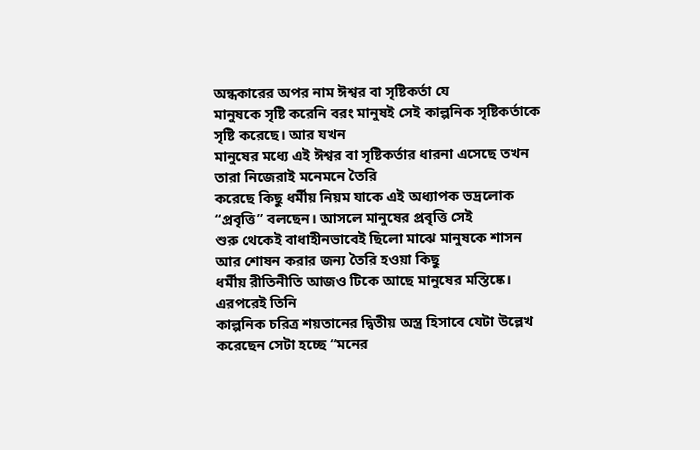অন্ধকারের অপর নাম ঈশ্বর বা সৃষ্টিকর্তা যে
মানুষকে সৃষ্টি করেনি বরং মানুষই সেই কাল্পনিক সৃষ্টিকর্তাকে সৃষ্টি করেছে। আর যখন
মানুষের মধ্যে এই ঈশ্বর বা সৃষ্টিকর্তার ধারনা এসেছে তখন তারা নিজেরাই মনেমনে তৈরি
করেছে কিছু ধর্মীয় নিয়ম যাকে এই অধ্যাপক ভদ্রলোক “প্রবৃত্তি” বলছেন। আসলে মানুষের প্রবৃত্তি সেই
শুরু থেকেই বাধাহীনভাবেই ছিলো মাঝে মানুষকে শাসন আর শোষন করার জন্য তৈরি হওয়া কিছু
ধর্মীয় রীতিনীতি আজও টিকে আছে মানুষের মস্তিষ্কে।
এরপরেই তিনি
কাল্পনিক চরিত্র শয়তানের দ্বিতীয় অস্ত্র হিসাবে যেটা উল্লেখ করেছেন সেটা হচ্ছে “মনের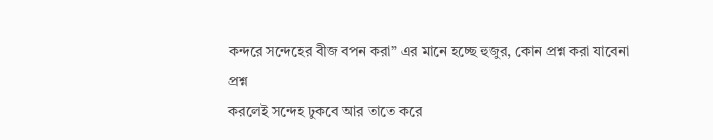কন্দরে সন্দেহের বীজ বপন করা” এর মানে হচ্ছে হুজুর, কোন প্রশ্ন করা যাবেনা প্রশ্ন
করলেই সন্দেহ ঢুকবে আর তাতে করে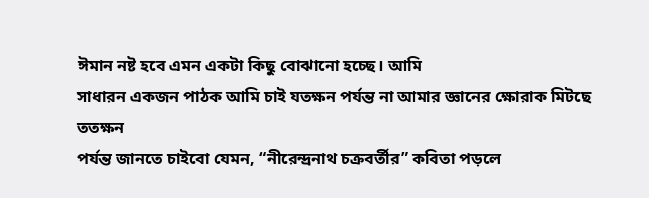ঈমান নষ্ট হবে এমন একটা কিছু বোঝানো হচ্ছে। আমি
সাধারন একজন পাঠক আমি চাই যতক্ষন পর্যন্ত না আমার জ্ঞানের ক্ষোরাক মিটছে ততক্ষন
পর্যন্ত জানতে চাইবো যেমন, “নীরেন্দ্রনাথ চক্রবর্তীর” কবিতা পড়লে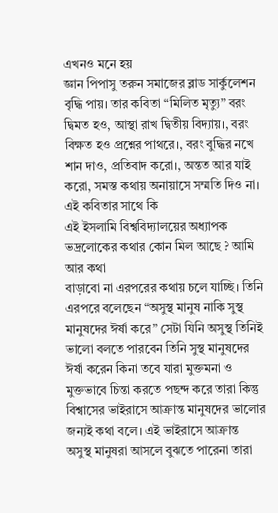এখনও মনে হয়
জ্ঞান পিপাসু তরুন সমাজের ব্লাড সার্কুলেশন বৃদ্ধি পায়। তার কবিতা “মিলিত মৃত্যু” বরং দ্বিমত হও, আস্থা রাখ দ্বিতীয় বিদ্যায়।, বরং বিক্ষত হও প্রশ্নের পাথরে।, বরং বুদ্ধির নখে শান দাও, প্রতিবাদ করো।, অন্তত আর যাই করো, সমস্ত কথায় অনায়াসে সম্মতি দিও না। এই কবিতার সাথে কি
এই ইসলামি বিশ্ববিদ্যালয়ের অধ্যাপক ভদ্রলোকের কথার কোন মিল আছে ? আমি আর কথা
বাড়াবো না এরপরের কথায় চলে যাচ্ছি। তিনি এরপরে বলেছেন “অসুস্থ মানুষ নাকি সুস্থ
মানুষদের ঈর্ষা করে” সেটা যিনি অসুস্থ তিনিই ভালো বলতে পারবেন তিনি সুস্থ মানুষদের
ঈর্ষা করেন কিনা তবে যারা মুক্তমনা ও মুক্তভাবে চিন্তা করতে পছন্দ করে তারা কিন্তু
বিশ্বাসের ভাইরাসে আক্রান্ত মানুষদের ভালোর জন্যই কথা বলে। এই ভাইরাসে আক্রান্ত
অসুস্থ মানুষরা আসলে বুঝতে পারেনা তারা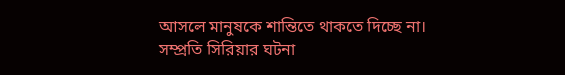আসলে মানুষকে শান্তিতে থাকতে দিচ্ছে না।
সম্প্রতি সিরিয়ার ঘটনা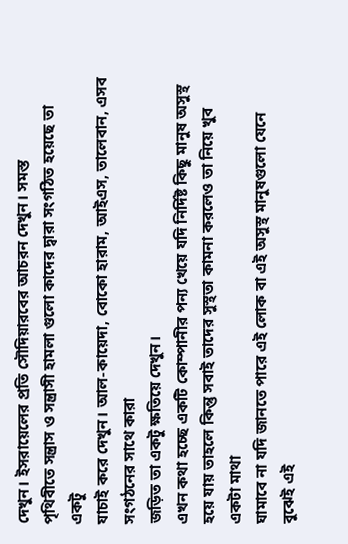দেখুন। ইসরায়েলের প্রতি সৌদিয়ারবের আচরন দেখুন। সমস্ত
পৃথিবীতে সন্ত্রাস ও সন্ত্রাসী হামলা গুলো কাদের দ্বারা সংগঠিত হয়েছে তা একটু
যাচাই করে দেখুন। আল-কায়েদা, বোকো হারাম, আইএস, তালেবান, এসব সংগঠনের সাথে কারা
জড়িত তা একটু ক্ষতিয়ে দেখুন।
এখন কথা হচ্ছে একটি কোম্পানীর পন্য খেয়ে যদি নির্দিষ্ট কিছু মানুষ অসুস্থ
হয়ে যায় তাহলে কিন্তু সবাই তাদের সুস্থতা কামনা করলেও তা নিয়ে খুব একটা মাথা
ঘামাবে না যদি জানতে পারে এই লোক বা এই অসুস্থ মানুষগুলো যেনে বুঝেই এই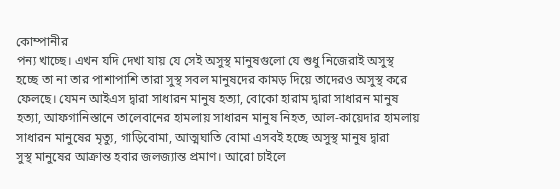কোম্পানীর
পন্য খাচ্ছে। এখন যদি দেখা যায় যে সেই অসুস্থ মানুষগুলো যে শুধু নিজেরাই অসুস্থ
হচ্ছে তা না তার পাশাপাশি তারা সুস্থ সবল মানুষদের কামড় দিয়ে তাদেরও অসুস্থ করে
ফেলছে। যেমন আইএস দ্বারা সাধারন মানুষ হত্যা, বোকো হারাম দ্বারা সাধারন মানুষ
হত্যা, আফগানিস্তানে তালেবানের হামলায় সাধারন মানুষ নিহত, আল-কায়েদার হামলায়
সাধারন মানুষের মৃত্যু, গাড়িবোমা, আত্মঘাতি বোমা এসবই হচ্ছে অসুস্থ মানুষ দ্বারা
সুস্থ মানুষের আক্রান্ত হবার জলজ্যান্ত প্রমাণ। আরো চাইলে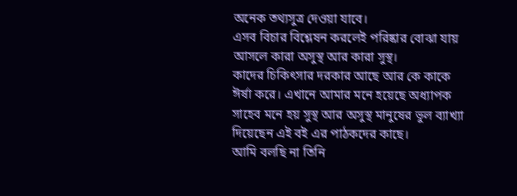অনেক তথ্যসুত্র দেওয়া যাবে।
এসব বিচার বিশ্লেষন করলেই পরিষ্কার বোঝা যায় আসলে কারা অসুস্থ আর কারা সুস্থ।
কাদের চিকিৎসার দরকার আছে আর কে কাকে ঈর্ষা করে। এখানে আমার মনে হয়েছে অধ্যাপক
সাহেব মনে হয় সুস্থ আর অসুস্থ মানুষের ভুল ব্যাখ্যা দিয়েছেন এই বই এর পাঠকদের কাছে।
আমি বলছি না তিনি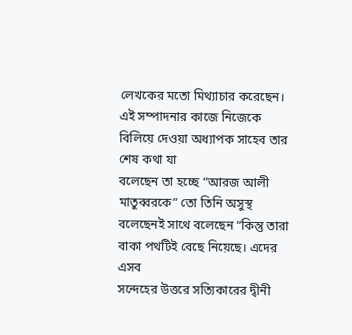লেখকের মতো মিথ্যাচার করেছেন।
এই সম্পাদনার কাজে নিজেকে বিলিয়ে দেওয়া অধ্যাপক সাহেব তার শেষ কথা যা
বলেছেন তা হচ্ছে “আরজ আলী মাতুব্বরকে” তো তিনি অসুস্থ বলেছেনই সাথে বলেছেন “কিন্তু তারা বাকা পথটিই বেছে নিয়েছে। এদের এসব
সন্দেহের উত্তরে সত্যিকারের দ্বীনী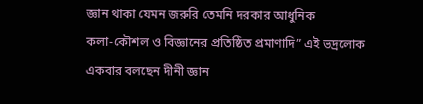জ্ঞান থাকা যেমন জরুরি তেমনি দরকার আধুনিক
কলা-কৌশল ও বিজ্ঞানের প্রতিষ্ঠিত প্রমাণাদি” এই ভদ্রলোক একবার বলছেন দীনী জ্ঞান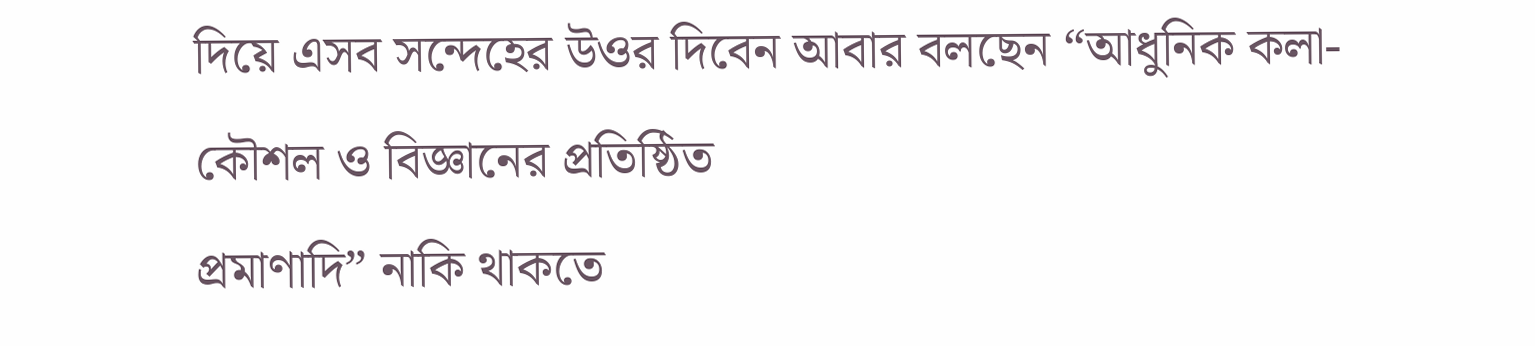দিয়ে এসব সন্দেহের উওর দিবেন আবার বলছেন “আধুনিক কলা-কৌশল ও বিজ্ঞানের প্রতিষ্ঠিত
প্রমাণাদি” নাকি থাকতে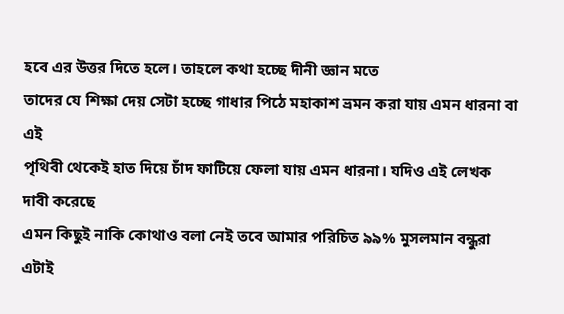হবে এর উত্তর দিতে হলে। তাহলে কথা হচ্ছে দীনী জ্ঞান মতে
তাদের যে শিক্ষা দেয় সেটা হচ্ছে গাধার পিঠে মহাকাশ ভ্রমন করা যায় এমন ধারনা বা এই
পৃথিবী থেকেই হাত দিয়ে চাঁদ ফাটিয়ে ফেলা যায় এমন ধারনা। যদিও এই লেখক দাবী করেছে
এমন কিছুই নাকি কোথাও বলা নেই তবে আমার পরিচিত ৯৯% মুসলমান বন্ধুরা এটাই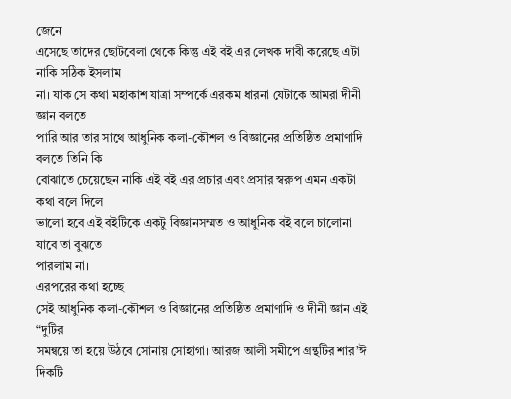জেনে
এসেছে তাদের ছোটবেলা থেকে কিন্তু এই বই এর লেখক দাবী করেছে এটা নাকি সঠিক ইসলাম
না। যাক সে কথা মহাকাশ যাত্রা সম্পর্কে এরকম ধারনা যেটাকে আমরা দীনী জ্ঞান বলতে
পারি আর তার সাথে আধুনিক কলা-কৌশল ও বিজ্ঞানের প্রতিষ্ঠিত প্রমাণাদি বলতে তিনি কি
বোঝাতে চেয়েছেন নাকি এই বই এর প্রচার এবং প্রসার স্বরুপ এমন একটা কথা বলে দিলে
ভালো হবে এই বইটিকে একটু বিজ্ঞানসম্মত ও আধুনিক বই বলে চালোনা যাবে তা বুঝতে
পারলাম না।
এরপরের কথা হচ্ছে
সেই আধুনিক কলা-কৌশল ও বিজ্ঞানের প্রতিষ্ঠিত প্রমাণাদি ও দীনী জ্ঞান এই “দুটির
সমন্বয়ে তা হয়ে উঠবে সোনায় সোহাগা। আরজ আলী সমীপে গ্রন্থটির শার’ঈ দিকটি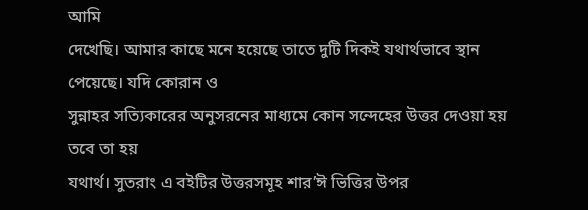আমি
দেখেছি। আমার কাছে মনে হয়েছে তাতে দুটি দিকই যথার্থভাবে স্থান পেয়েছে। যদি কোরান ও
সুন্নাহর সত্যিকারের অনুসরনের মাধ্যমে কোন সন্দেহের উত্তর দেওয়া হয় তবে তা হয়
যথার্থ। সুতরাং এ বইটির উত্তরসমূহ শার’ঈ ভিত্তির উপর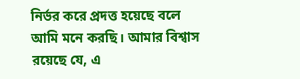নির্ভর করে প্রদত্ত হয়েছে বলে
আমি মনে করছি। আমার বিশ্বাস রয়েছে যে, এ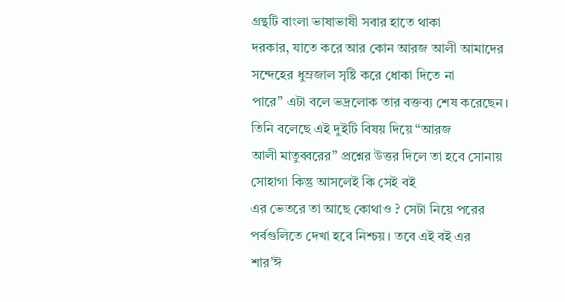গ্রন্থটি বাংলা ভাষাভাষী সবার হাতে থাকা
দরকার, যাতে করে আর কোন আরজ আলী আমাদের সন্দেহের ধুম্রজাল সৃষ্টি করে ধোকা দিতে না
পারে” এটা বলে ভদ্রলোক তার বক্তব্য শেষ করেছেন। তিনি বলেছে এই দুইটি বিষয় দিয়ে “আরজ
আলী মাতুব্বরের” প্রশ্নের উত্তর দিলে তা হবে সোনায় সোহাগা কিন্তু আসলেই কি সেই বই
এর ভেতরে তা আছে কোথাও ? সেটা নিয়ে পরের পর্বগুলিতে দেখা হবে নিশ্চয়। তবে এই বই এর
শার’ঈ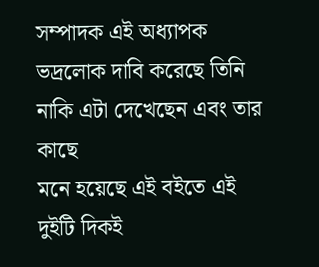সম্পাদক এই অধ্যাপক ভদ্রলোক দাবি করেছে তিনি নাকি এটা দেখেছেন এবং তার কাছে
মনে হয়েছে এই বইতে এই দুইটি দিকই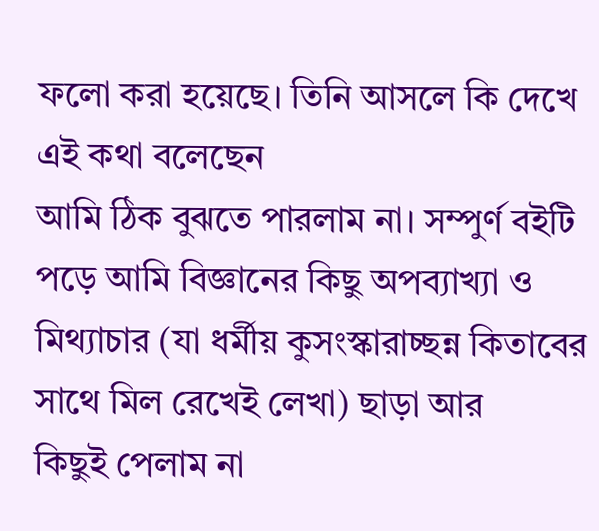ফলো করা হয়েছে। তিনি আসলে কি দেখে এই কথা বলেছেন
আমি ঠিক বুঝতে পারলাম না। সম্পুর্ণ বইটি পড়ে আমি বিজ্ঞানের কিছু অপব্যাখ্যা ও
মিথ্যাচার (যা ধর্মীয় কুসংস্কারাচ্ছন্ন কিতাবের সাথে মিল রেখেই লেখা) ছাড়া আর
কিছুই পেলাম না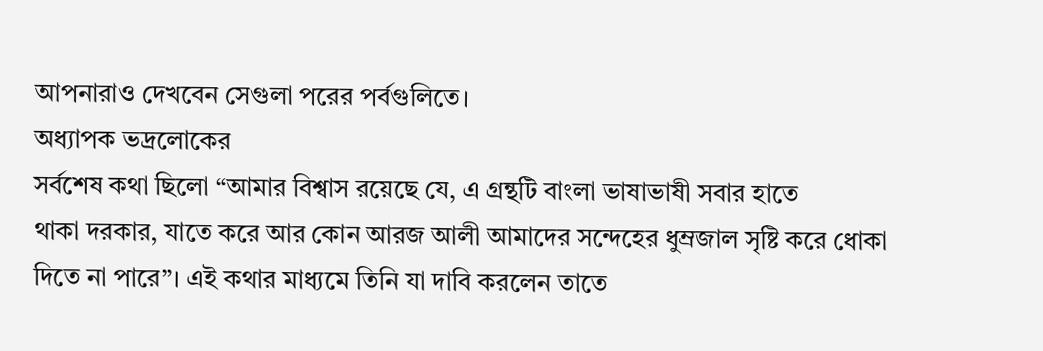আপনারাও দেখবেন সেগুলা পরের পর্বগুলিতে।
অধ্যাপক ভদ্রলোকের
সর্বশেষ কথা ছিলো “আমার বিশ্বাস রয়েছে যে, এ গ্রন্থটি বাংলা ভাষাভাষী সবার হাতে
থাকা দরকার, যাতে করে আর কোন আরজ আলী আমাদের সন্দেহের ধুম্রজাল সৃষ্টি করে ধোকা
দিতে না পারে”। এই কথার মাধ্যমে তিনি যা দাবি করলেন তাতে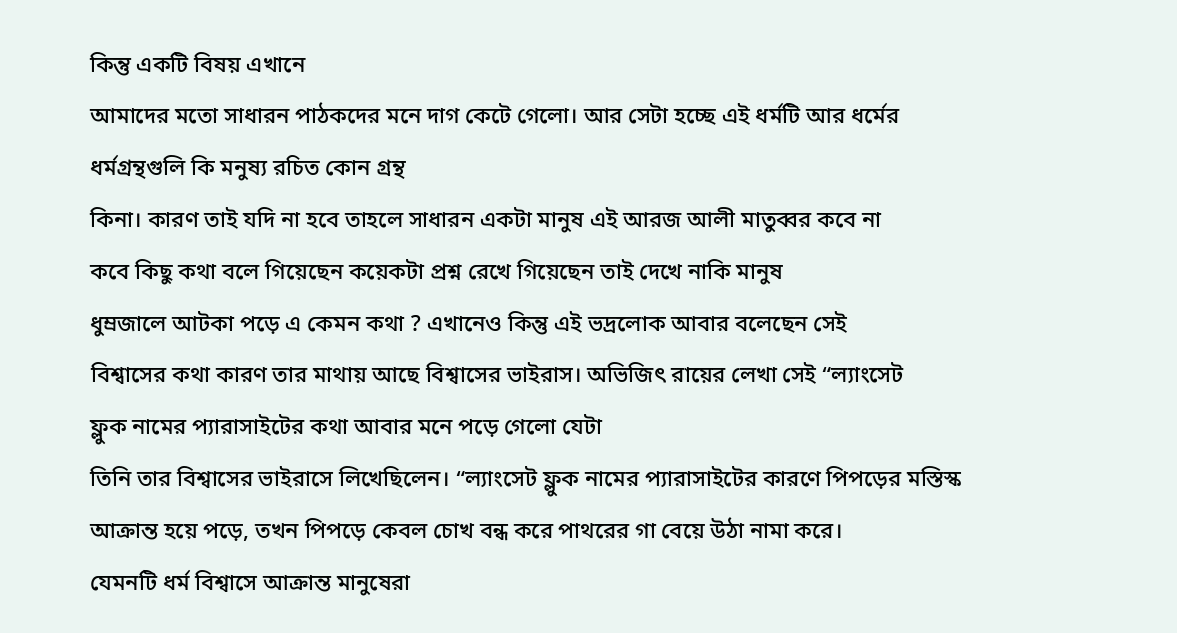কিন্তু একটি বিষয় এখানে
আমাদের মতো সাধারন পাঠকদের মনে দাগ কেটে গেলো। আর সেটা হচ্ছে এই ধর্মটি আর ধর্মের
ধর্মগ্রন্থগুলি কি মনুষ্য রচিত কোন গ্রন্থ
কিনা। কারণ তাই যদি না হবে তাহলে সাধারন একটা মানুষ এই আরজ আলী মাতুব্বর কবে না
কবে কিছু কথা বলে গিয়েছেন কয়েকটা প্রশ্ন রেখে গিয়েছেন তাই দেখে নাকি মানুষ
ধুম্রজালে আটকা পড়ে এ কেমন কথা ? এখানেও কিন্তু এই ভদ্রলোক আবার বলেছেন সেই
বিশ্বাসের কথা কারণ তার মাথায় আছে বিশ্বাসের ভাইরাস। অভিজিৎ রায়ের লেখা সেই “ল্যাংসেট
ফ্লুক নামের প্যারাসাইটের কথা আবার মনে পড়ে গেলো যেটা
তিনি তার বিশ্বাসের ভাইরাসে লিখেছিলেন। “ল্যাংসেট ফ্লুক নামের প্যারাসাইটের কারণে পিপড়ের মস্তিস্ক
আক্রান্ত হয়ে পড়ে, তখন পিপড়ে কেবল চোখ বন্ধ করে পাথরের গা বেয়ে উঠা নামা করে।
যেমনটি ধর্ম বিশ্বাসে আক্রান্ত মানুষেরা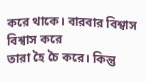করে থাকে। বারবার বিশ্বাস বিশ্বাস করে
তারা হৈ চৈ করে। কিন্তু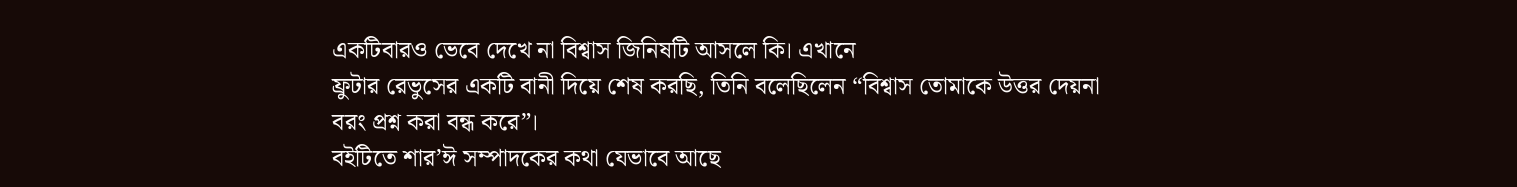একটিবারও ভেবে দেখে না বিশ্বাস জিনিষটি আসলে কি। এখানে
ফ্রুটার রেভুসের একটি বানী দিয়ে শেষ করছি, তিনি বলেছিলেন “বিশ্বাস তোমাকে উত্তর দেয়না
বরং প্রশ্ন করা বন্ধ করে”।
বইটিতে শার’ঈ সম্পাদকের কথা যেভাবে আছে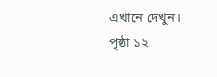এখানে দেখুন।
পৃষ্ঠা ১২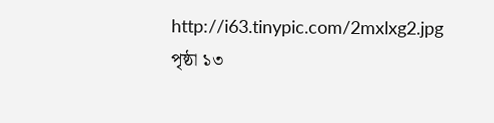http://i63.tinypic.com/2mxlxg2.jpg
পৃষ্ঠা ১৩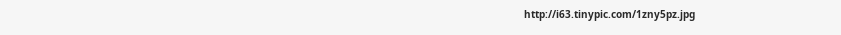http://i63.tinypic.com/1zny5pz.jpg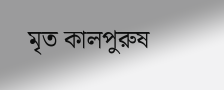মৃত কালপুরুষ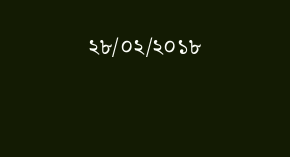২৮/০২/২০১৮